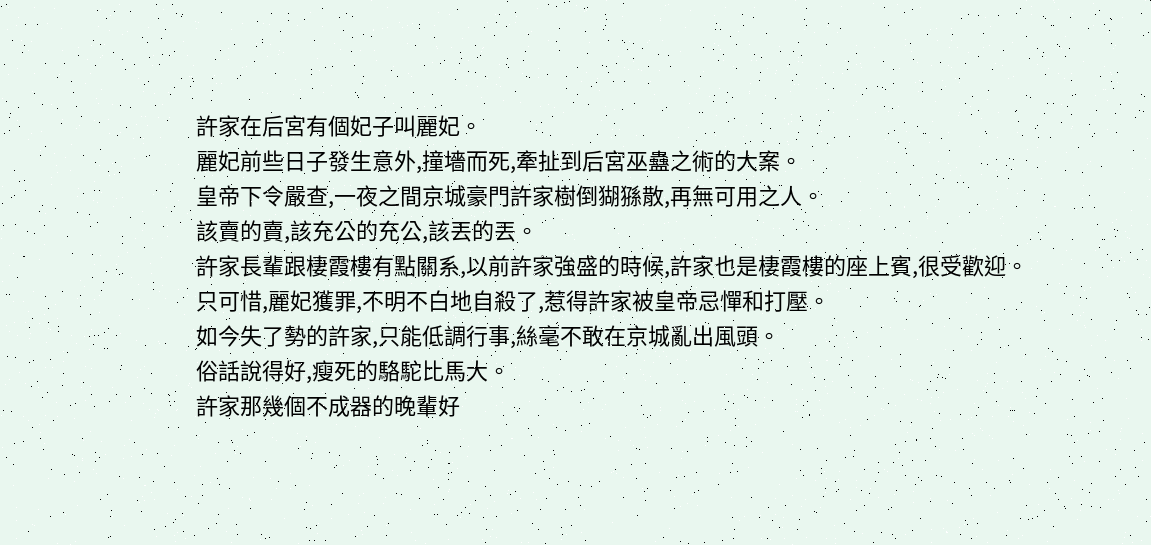許家在后宮有個妃子叫麗妃。
麗妃前些日子發生意外,撞墻而死,牽扯到后宮巫蠱之術的大案。
皇帝下令嚴查,一夜之間京城豪門許家樹倒猢猻散,再無可用之人。
該賣的賣,該充公的充公,該丟的丟。
許家長輩跟棲霞樓有點關系,以前許家強盛的時候,許家也是棲霞樓的座上賓,很受歡迎。
只可惜,麗妃獲罪,不明不白地自殺了,惹得許家被皇帝忌憚和打壓。
如今失了勢的許家,只能低調行事,絲毫不敢在京城亂出風頭。
俗話說得好,瘦死的駱駝比馬大。
許家那幾個不成器的晚輩好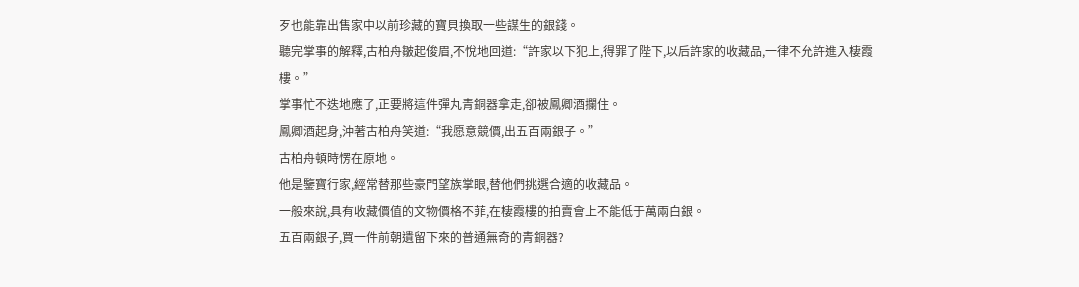歹也能靠出售家中以前珍藏的寶貝換取一些謀生的銀錢。
聽完掌事的解釋,古柏舟皺起俊眉,不悅地回道:“許家以下犯上,得罪了陛下,以后許家的收藏品,一律不允許進入棲霞樓。”
掌事忙不迭地應了,正要將這件彈丸青銅器拿走,卻被鳳卿酒攔住。
鳳卿酒起身,沖著古柏舟笑道:“我愿意競價,出五百兩銀子。”
古柏舟頓時愣在原地。
他是鑒寶行家,經常替那些豪門望族掌眼,替他們挑選合適的收藏品。
一般來說,具有收藏價值的文物價格不菲,在棲霞樓的拍賣會上不能低于萬兩白銀。
五百兩銀子,買一件前朝遺留下來的普通無奇的青銅器?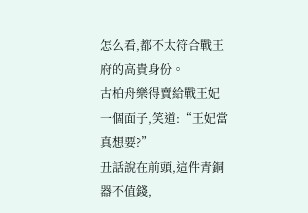怎么看,都不太符合戰王府的高貴身份。
古柏舟樂得賣給戰王妃一個面子,笑道:“王妃當真想要?”
丑話說在前頭,這件青銅器不值錢,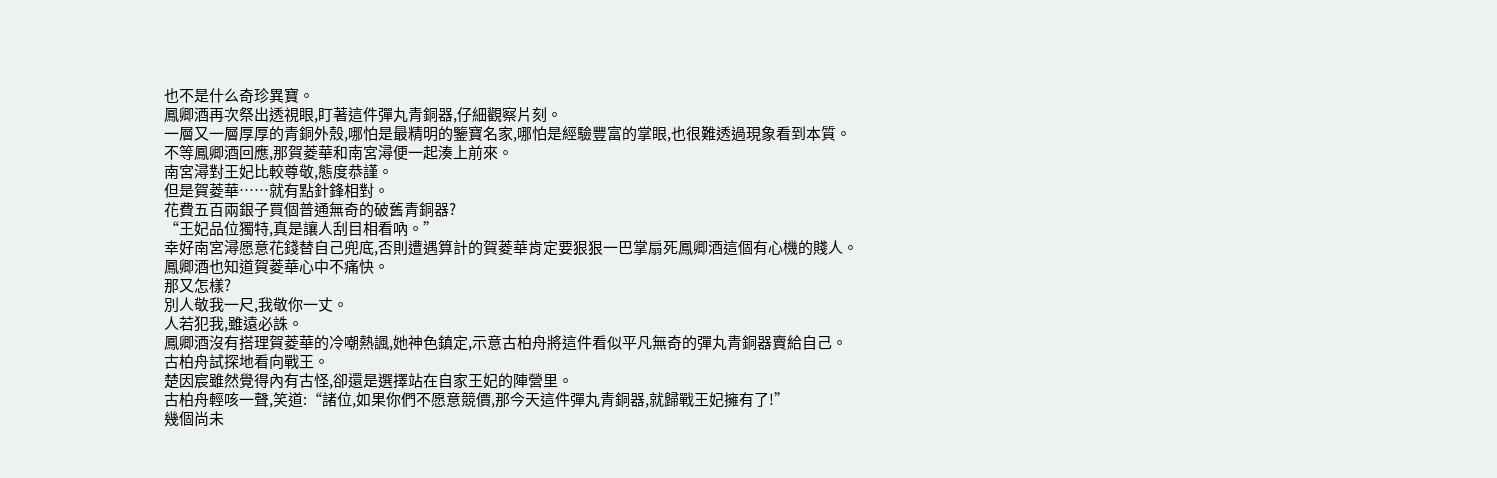也不是什么奇珍異寶。
鳳卿酒再次祭出透視眼,盯著這件彈丸青銅器,仔細觀察片刻。
一層又一層厚厚的青銅外殼,哪怕是最精明的鑒寶名家,哪怕是經驗豐富的掌眼,也很難透過現象看到本質。
不等鳳卿酒回應,那賀菱華和南宮潯便一起湊上前來。
南宮潯對王妃比較尊敬,態度恭謹。
但是賀菱華……就有點針鋒相對。
花費五百兩銀子買個普通無奇的破舊青銅器?
“王妃品位獨特,真是讓人刮目相看吶。”
幸好南宮潯愿意花錢替自己兜底,否則遭遇算計的賀菱華肯定要狠狠一巴掌扇死鳳卿酒這個有心機的賤人。
鳳卿酒也知道賀菱華心中不痛快。
那又怎樣?
別人敬我一尺,我敬你一丈。
人若犯我,雖遠必誅。
鳳卿酒沒有搭理賀菱華的冷嘲熱諷,她神色鎮定,示意古柏舟將這件看似平凡無奇的彈丸青銅器賣給自己。
古柏舟試探地看向戰王。
楚因宸雖然覺得內有古怪,卻還是選擇站在自家王妃的陣營里。
古柏舟輕咳一聲,笑道:“諸位,如果你們不愿意競價,那今天這件彈丸青銅器,就歸戰王妃擁有了!”
幾個尚未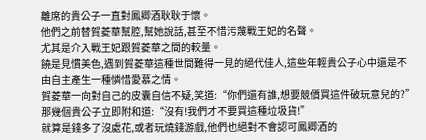離席的貴公子一直對鳳卿酒耿耿于懷。
他們之前替賀菱華幫腔,幫她說話,甚至不惜污蔑戰王妃的名聲。
尤其是介入戰王妃跟賀菱華之間的較量。
饒是見慣美色,遇到賀菱華這種世間難得一見的絕代佳人,這些年輕貴公子心中還是不由自主產生一種憐惜愛慕之情。
賀菱華一向對自己的皮囊自信不疑,笑道:“你們還有誰,想要競價買這件破玩意兒的?”
那幾個貴公子立即附和道:“沒有!我們才不要買這種垃圾貨!”
就算是錢多了沒處花,或者玩燒錢游戲,他們也絕對不會認可鳳卿酒的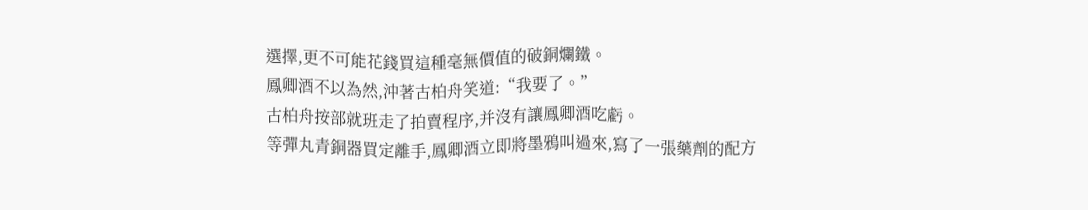選擇,更不可能花錢買這種毫無價值的破銅爛鐵。
鳳卿酒不以為然,沖著古柏舟笑道:“我要了。”
古柏舟按部就班走了拍賣程序,并沒有讓鳳卿酒吃虧。
等彈丸青銅器買定離手,鳳卿酒立即將墨鴉叫過來,寫了一張藥劑的配方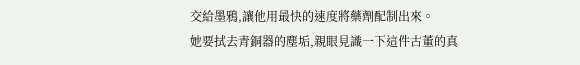交給墨鴉,讓他用最快的速度將藥劑配制出來。
她要拭去青銅器的塵垢,親眼見識一下這件古董的真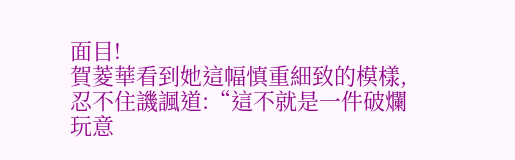面目!
賀菱華看到她這幅慎重細致的模樣,忍不住譏諷道:“這不就是一件破爛玩意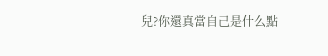兒?你還真當自己是什么點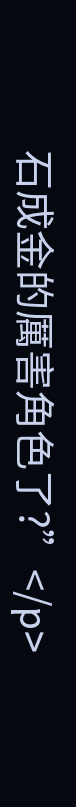石成金的厲害角色了?”</p>